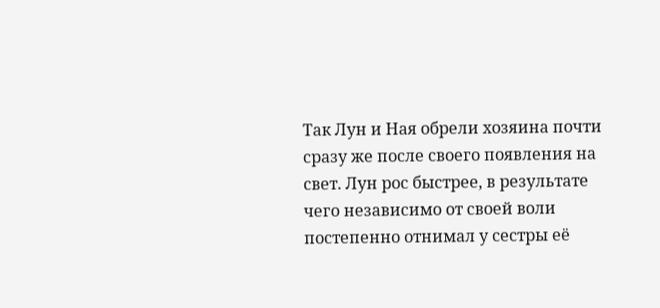Так Лун и Ная обрели хозяина почти сразу же после своего появления на свет. Лун рос быстрее, в результате чего независимо от своей воли постепенно отнимал у сестры её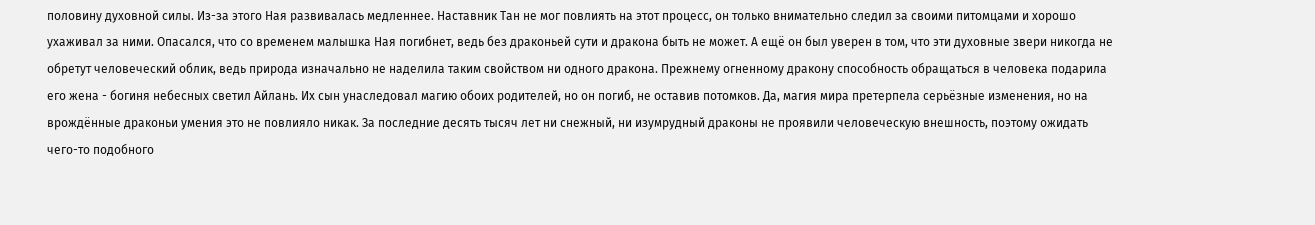половину духовной силы. Из-за этого Ная развивалась медленнее. Наставник Тан не мог повлиять на этот процесс, он только внимательно следил за своими питомцами и хорошо ухаживал за ними. Опасался, что со временем малышка Ная погибнет, ведь без драконьей сути и дракона быть не может. А ещё он был уверен в том, что эти духовные звери никогда не обретут человеческий облик, ведь природа изначально не наделила таким свойством ни одного дракона. Прежнему огненному дракону способность обращаться в человека подарила его жена - богиня небесных светил Айлань. Их сын унаследовал магию обоих родителей, но он погиб, не оставив потомков. Да, магия мира претерпела серьёзные изменения, но на врождённые драконьи умения это не повлияло никак. За последние десять тысяч лет ни снежный, ни изумрудный драконы не проявили человеческую внешность, поэтому ожидать чего-то подобного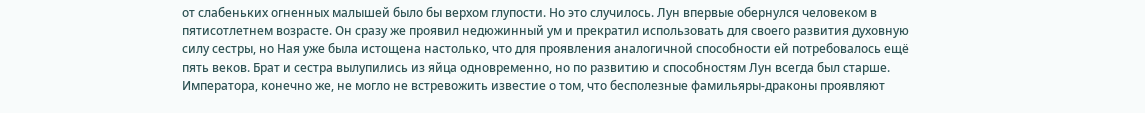от слабеньких огненных малышей было бы верхом глупости. Но это случилось. Лун впервые обернулся человеком в пятисотлетнем возрасте. Он сразу же проявил недюжинный ум и прекратил использовать для своего развития духовную силу сестры, но Ная уже была истощена настолько, что для проявления аналогичной способности ей потребовалось ещё пять веков. Брат и сестра вылупились из яйца одновременно, но по развитию и способностям Лун всегда был старше.
Императора, конечно же, не могло не встревожить известие о том, что бесполезные фамильяры-драконы проявляют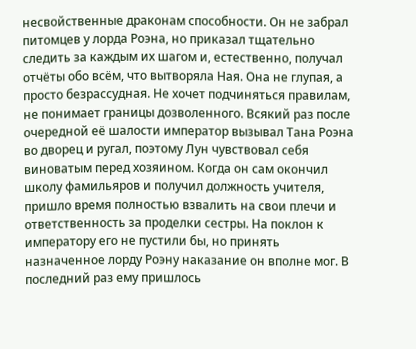несвойственные драконам способности. Он не забрал питомцев у лорда Роэна, но приказал тщательно следить за каждым их шагом и, естественно, получал отчёты обо всём, что вытворяла Ная. Она не глупая, а просто безрассудная. Не хочет подчиняться правилам, не понимает границы дозволенного. Всякий раз после очередной её шалости император вызывал Тана Роэна во дворец и ругал, поэтому Лун чувствовал себя виноватым перед хозяином. Когда он сам окончил школу фамильяров и получил должность учителя, пришло время полностью взвалить на свои плечи и ответственность за проделки сестры. На поклон к императору его не пустили бы, но принять назначенное лорду Роэну наказание он вполне мог. В последний раз ему пришлось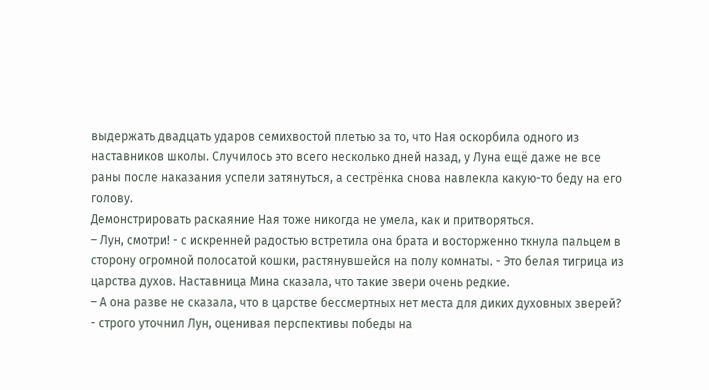выдержать двадцать ударов семихвостой плетью за то, что Ная оскорбила одного из наставников школы. Случилось это всего несколько дней назад, у Луна ещё даже не все раны после наказания успели затянуться, а сестрёнка снова навлекла какую-то беду на его голову.
Демонстрировать раскаяние Ная тоже никогда не умела, как и притворяться.
– Лун, смотри! - с искренней радостью встретила она брата и восторженно ткнула пальцем в сторону огромной полосатой кошки, растянувшейся на полу комнаты. - Это белая тигрица из царства духов. Наставница Мина сказала, что такие звери очень редкие.
– А она разве не сказала, что в царстве бессмертных нет места для диких духовных зверей? - строго уточнил Лун, оценивая перспективы победы на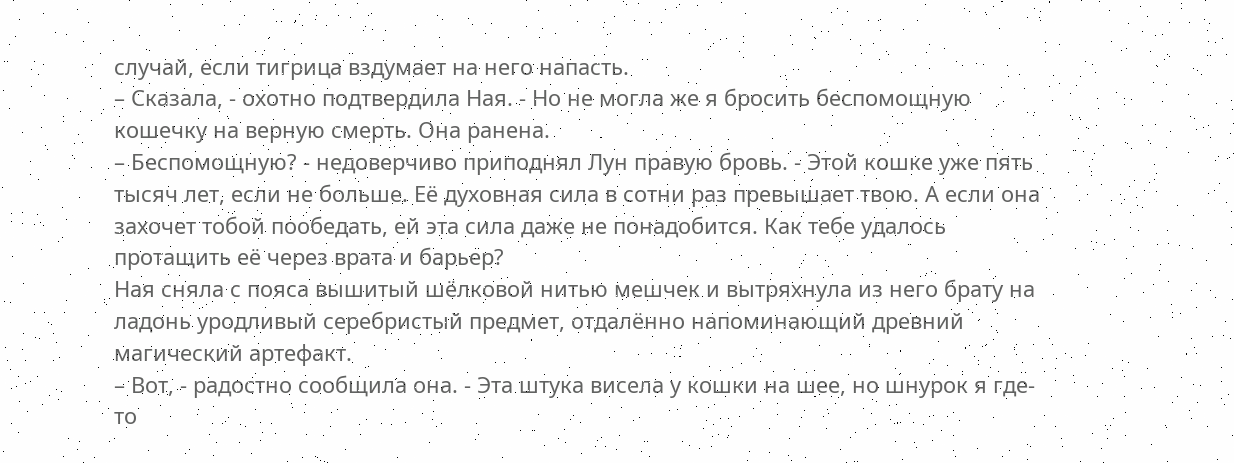случай, если тигрица вздумает на него напасть.
– Сказала, - охотно подтвердила Ная. - Но не могла же я бросить беспомощную кошечку на верную смерть. Она ранена.
– Беспомощную? - недоверчиво приподнял Лун правую бровь. - Этой кошке уже пять тысяч лет, если не больше. Её духовная сила в сотни раз превышает твою. А если она захочет тобой пообедать, ей эта сила даже не понадобится. Как тебе удалось протащить её через врата и барьер?
Ная сняла с пояса вышитый шёлковой нитью мешчек и вытряхнула из него брату на ладонь уродливый серебристый предмет, отдалённо напоминающий древний магический артефакт.
– Вот, - радостно сообщила она. - Эта штука висела у кошки на шее, но шнурок я где-то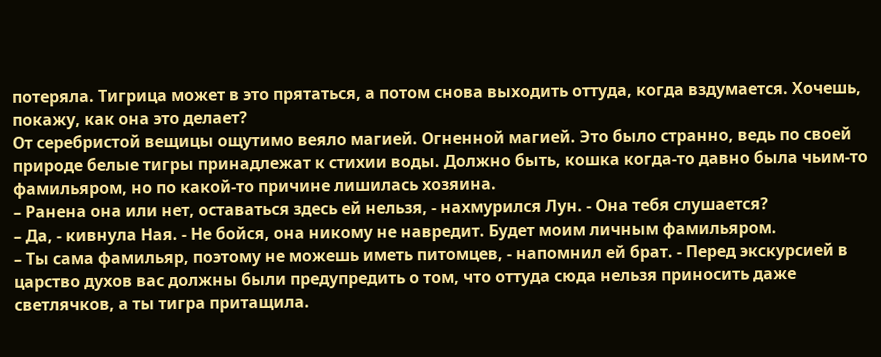потеряла. Тигрица может в это прятаться, а потом снова выходить оттуда, когда вздумается. Хочешь, покажу, как она это делает?
От серебристой вещицы ощутимо веяло магией. Огненной магией. Это было странно, ведь по своей природе белые тигры принадлежат к стихии воды. Должно быть, кошка когда-то давно была чьим-то фамильяром, но по какой-то причине лишилась хозяина.
– Ранена она или нет, оставаться здесь ей нельзя, - нахмурился Лун. - Она тебя слушается?
– Да, - кивнула Ная. - Не бойся, она никому не навредит. Будет моим личным фамильяром.
– Ты сама фамильяр, поэтому не можешь иметь питомцев, - напомнил ей брат. - Перед экскурсией в царство духов вас должны были предупредить о том, что оттуда сюда нельзя приносить даже светлячков, а ты тигра притащила.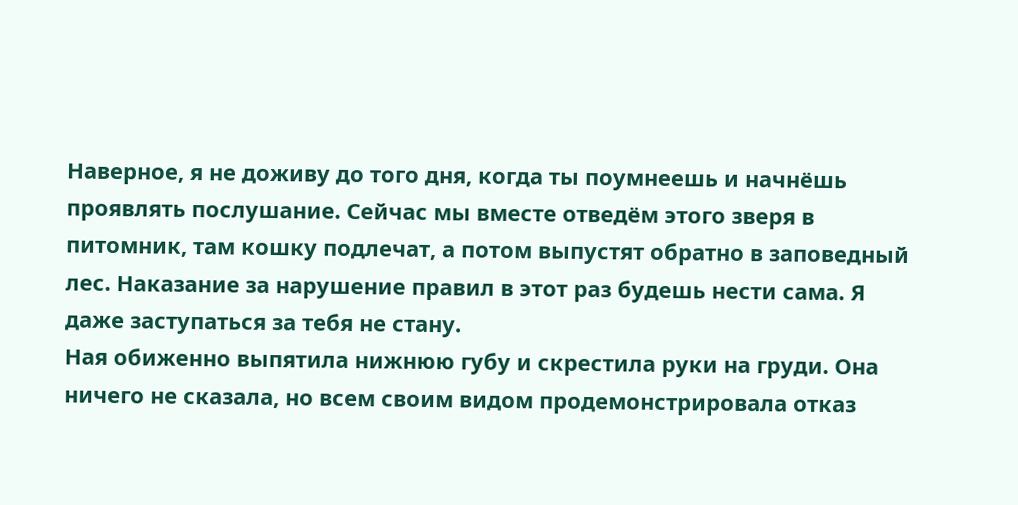Наверное, я не доживу до того дня, когда ты поумнеешь и начнёшь проявлять послушание. Сейчас мы вместе отведём этого зверя в питомник, там кошку подлечат, а потом выпустят обратно в заповедный лес. Наказание за нарушение правил в этот раз будешь нести сама. Я даже заступаться за тебя не стану.
Ная обиженно выпятила нижнюю губу и скрестила руки на груди. Она ничего не сказала, но всем своим видом продемонстрировала отказ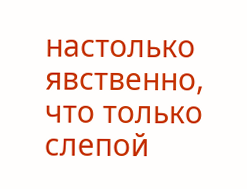настолько явственно, что только слепой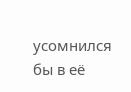усомнился бы в её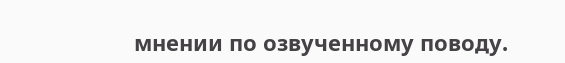мнении по озвученному поводу.